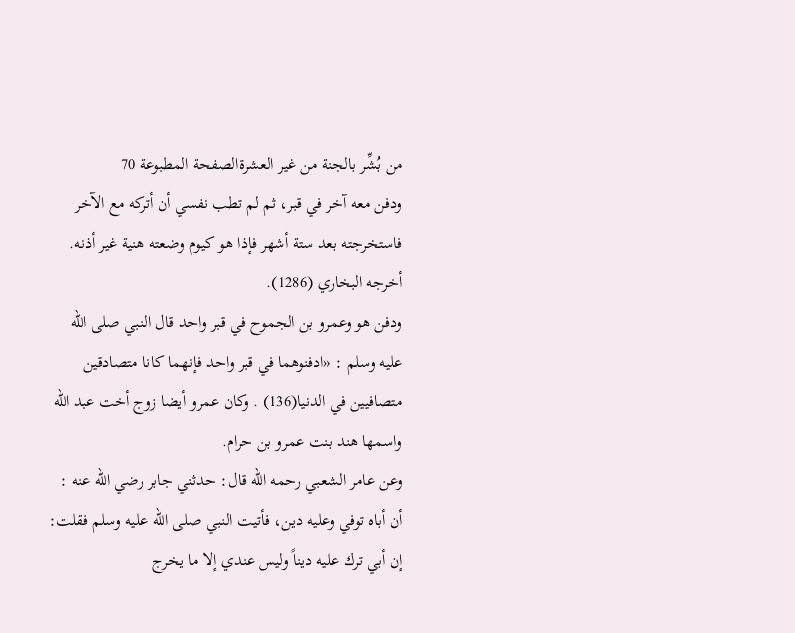من بُشِّر بالجنة من غير العشرةالصفحة المطبوعة 70
ودفن معه آخر في قبر، ثم لم تطب نفسي أن أتركه مع الآخر فاستخرجته بعد ستة أشهر فإذا هو كيوم وضعته هنية غير أذنه. أخرجه البخاري (1286).
ودفن هو وعمرو بن الجموح في قبر واحد قال النبي صلى الله عليه وسلم : «ادفنوهما في قبر واحد فإنهما كانا متصادقين متصافيين في الدنيا(136) . وكان عمرو أيضا زوج أخت عبد الله واسمها هند بنت عمرو بن حرام.
وعن عامر الشعبي رحمه الله قال: حدثني جابر رضي الله عنه : أن أباه توفي وعليه دين، فأتيت النبي صلى الله عليه وسلم فقلت: إن أبي ترك عليه ديناً وليس عندي إلا ما يخرج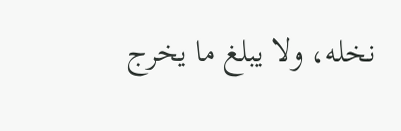نخله، ولا يبلغ ما يخرج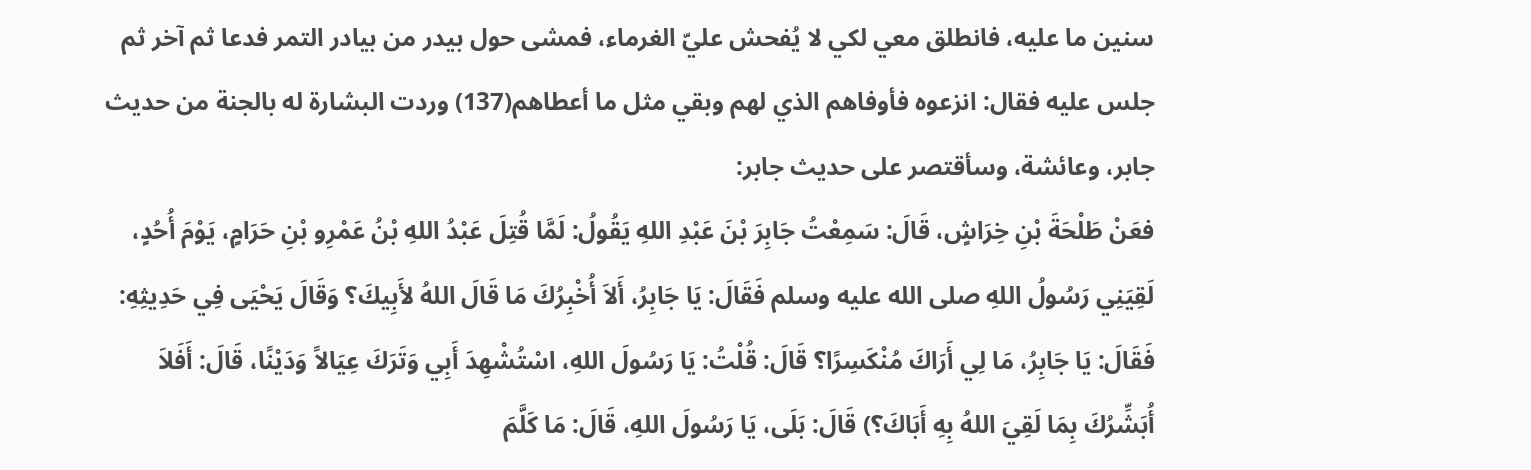سنين ما عليه، فانطلق معي لكي لا يُفحش عليّ الغرماء، فمشى حول بيدر من بيادر التمر فدعا ثم آخر ثم جلس عليه فقال: انزعوه فأوفاهم الذي لهم وبقي مثل ما أعطاهم(137) وردت البشارة له بالجنة من حديث جابر، وعائشة، وسأقتصر على حديث جابر:
فعَنْ طَلْحَةَ بْنِ خِرَاشٍ، قَالَ: سَمِعْتُ جَابِرَ بْنَ عَبْدِ اللهِ يَقُولُ: لَمَّا قُتِلَ عَبْدُ اللهِ بْنُ عَمْرِو بْنِ حَرَامٍ، يَوْمَ أُحُدٍ، لَقِيَنِي رَسُولُ اللهِ صلى الله عليه وسلم فَقَالَ: يَا جَابِرُ، أَلاَ أُخْبِرُكَ مَا قَالَ اللهُ لأَبِيكَ؟ وَقَالَ يَحْيَى فِي حَدِيثِهِ: فَقَالَ: يَا جَابِرُ، مَا لِي أَرَاكَ مُنْكَسِرًا؟ قَالَ: قُلْتُ: يَا رَسُولَ اللهِ، اسْتُشْهِدَ أَبِي وَتَرَكَ عِيَالاً وَدَيْنًا، قَالَ: أَفَلاَ أُبَشِّرُكَ بِمَا لَقِيَ اللهُ بِهِ أَبَاكَ؟) قَالَ: بَلَى، يَا رَسُولَ اللهِ، قَالَ: مَا كَلَّمَ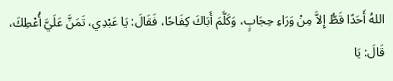اللهُ أَحَدًا قَطُّ إِلاَّ مِنْ وَرَاءِ حِجَابٍ، وَكَلَّمَ أَبَاكَ كِفَاحًا، فَقَالَ: يَا عَبْدِي، تَمَنَّ عَلَيَّ أُعْطِكَ، قَالَ: يَا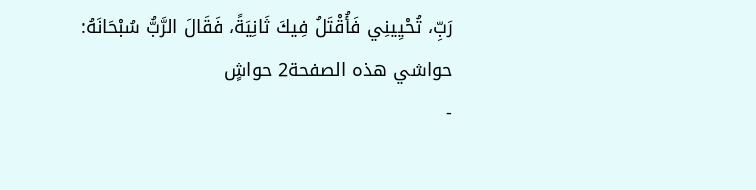رَبِّ، تُحْيِينِي فَأُقْتَلُ فِيكَ ثَانِيَةً، فَقَالَ الرَّبُّ سُبْحَانَهُ:
حواشي هذه الصفحة2 حواشٍ
-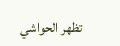تظهر الحواشي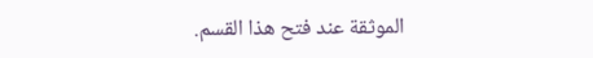الموثقة عند فتح هذا القسم.